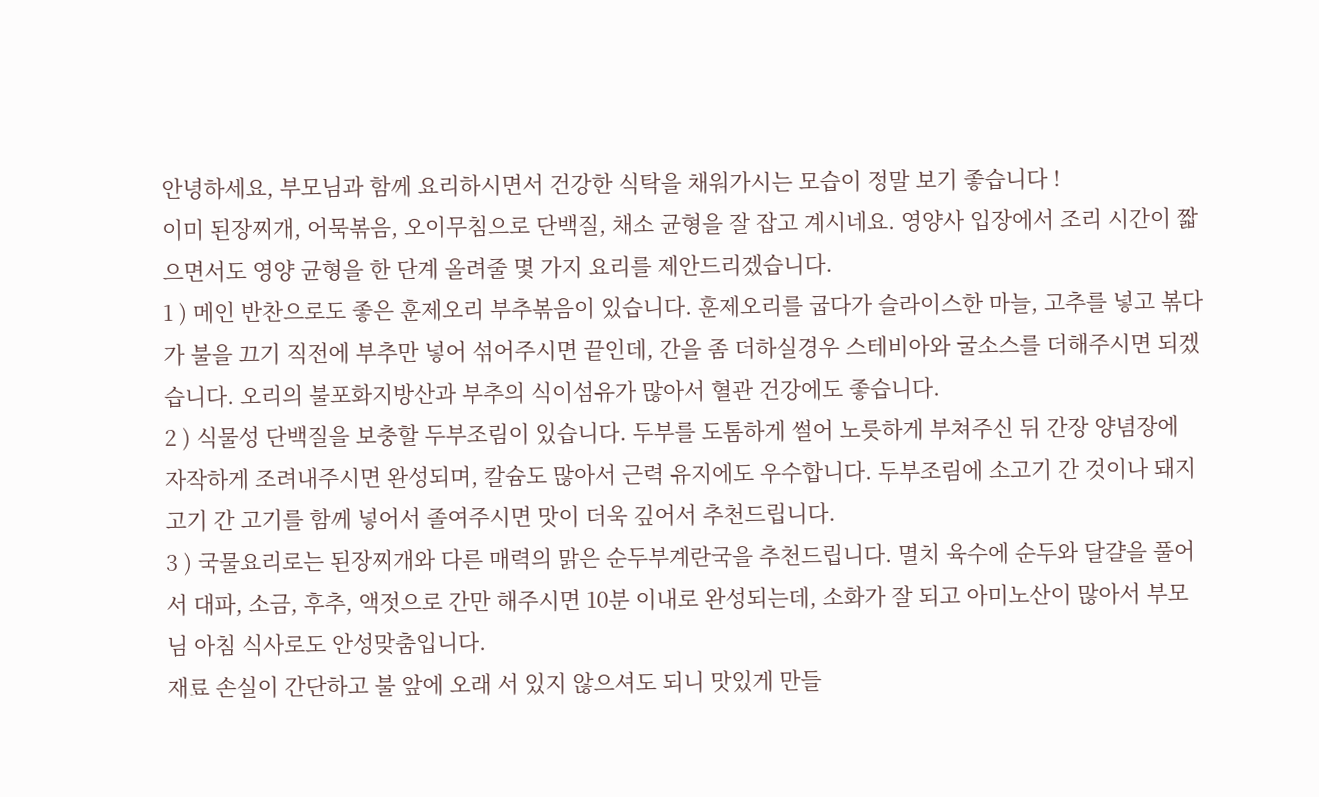안녕하세요, 부모님과 함께 요리하시면서 건강한 식탁을 채워가시는 모습이 정말 보기 좋습니다 !
이미 된장찌개, 어묵볶음, 오이무침으로 단백질, 채소 균형을 잘 잡고 계시네요. 영양사 입장에서 조리 시간이 짧으면서도 영양 균형을 한 단계 올려줄 몇 가지 요리를 제안드리겠습니다.
1 ) 메인 반찬으로도 좋은 훈제오리 부추볶음이 있습니다. 훈제오리를 굽다가 슬라이스한 마늘, 고추를 넣고 볶다가 불을 끄기 직전에 부추만 넣어 섞어주시면 끝인데, 간을 좀 더하실경우 스테비아와 굴소스를 더해주시면 되겠습니다. 오리의 불포화지방산과 부추의 식이섬유가 많아서 혈관 건강에도 좋습니다.
2 ) 식물성 단백질을 보충할 두부조림이 있습니다. 두부를 도톰하게 썰어 노릇하게 부쳐주신 뒤 간장 양념장에 자작하게 조려내주시면 완성되며, 칼슘도 많아서 근력 유지에도 우수합니다. 두부조림에 소고기 간 것이나 돼지고기 간 고기를 함께 넣어서 졸여주시면 맛이 더욱 깊어서 추천드립니다.
3 ) 국물요리로는 된장찌개와 다른 매력의 맑은 순두부계란국을 추천드립니다. 멸치 육수에 순두와 달걀을 풀어서 대파, 소금, 후추, 액젓으로 간만 해주시면 10분 이내로 완성되는데, 소화가 잘 되고 아미노산이 많아서 부모님 아침 식사로도 안성맞춤입니다.
재료 손실이 간단하고 불 앞에 오래 서 있지 않으셔도 되니 맛있게 만들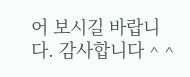어 보시길 바랍니다. 감사합니다 ^ ^